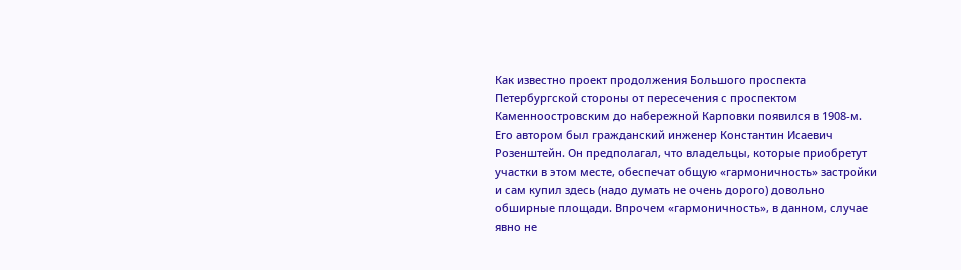Как известно проект продолжения Большого проспекта Петербургской стороны от пересечения с проспектом Каменноостровским до набережной Карповки появился в 1908-м. Его автором был гражданский инженер Константин Исаевич Розенштейн. Он предполагал, что владельцы, которые приобретут участки в этом месте, обеспечат общую «гармоничность» застройки и сам купил здесь (надо думать не очень дорого) довольно обширные площади. Впрочем «гармоничность», в данном, случае явно не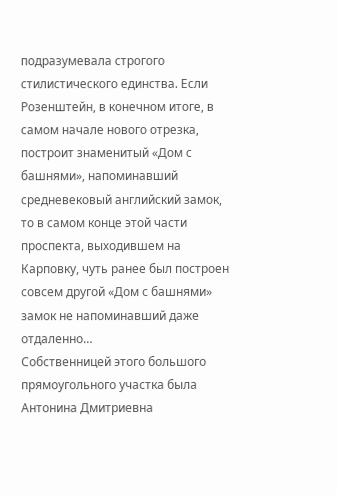подразумевала строгого стилистического единства. Если Розенштейн, в конечном итоге, в самом начале нового отрезка, построит знаменитый «Дом с башнями», напоминавший средневековый английский замок, то в самом конце этой части проспекта, выходившем на Карповку, чуть ранее был построен совсем другой «Дом с башнями» замок не напоминавший даже отдаленно…
Собственницей этого большого прямоугольного участка была Антонина Дмитриевна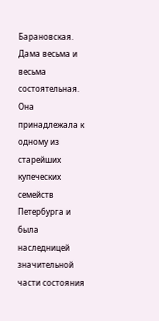Барановская. Дама весьма и весьма состоятельная. Она принадлежала к одному из старейших купеческих семейств Петербурга и была наследницей значительной части состояния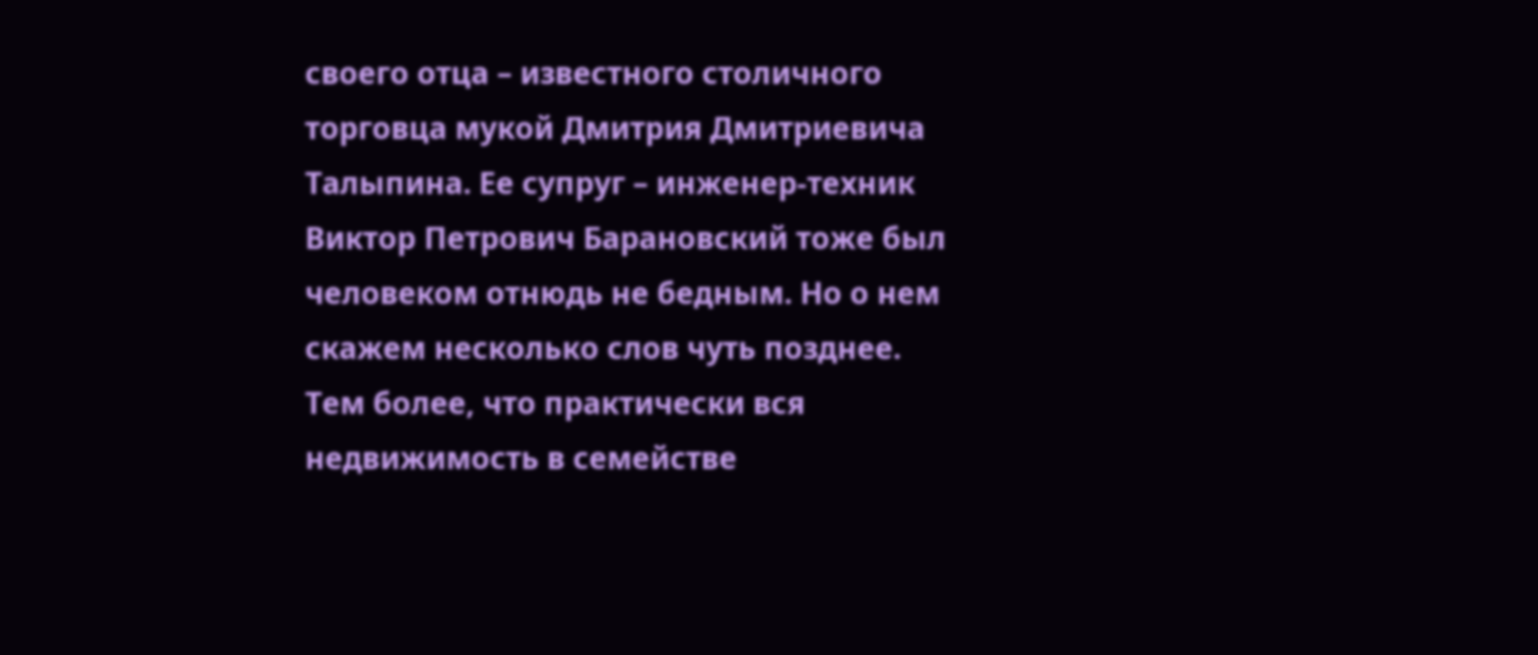своего отца – известного столичного торговца мукой Дмитрия Дмитриевича Талыпина. Ее супруг – инженер-техник Виктор Петрович Барановский тоже был человеком отнюдь не бедным. Но о нем скажем несколько слов чуть позднее. Тем более, что практически вся недвижимость в семействе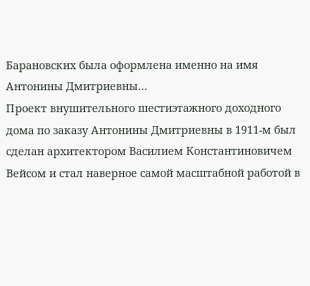Барановских была оформлена именно на имя Антонины Дмитриевны…
Проект внушительного шестиэтажного доходного дома по заказу Антонины Дмитриевны в 1911-м был сделан архитектором Василием Константиновичем Вейсом и стал наверное самой масштабной работой в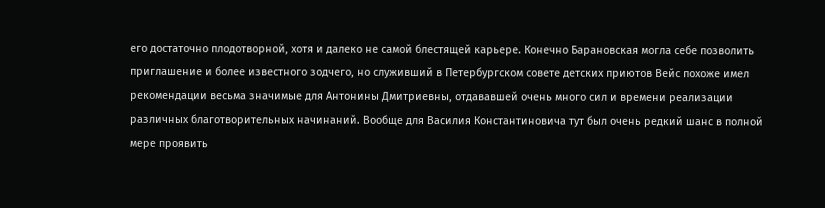его достаточно плодотворной, хотя и далеко не самой блестящей карьере. Конечно Барановская могла себе позволить приглашение и более известного зодчего, но служивший в Петербургском совете детских приютов Вейс похоже имел рекомендации весьма значимые для Антонины Дмитриевны, отдававшей очень много сил и времени реализации различных благотворительных начинаний. Вообще для Василия Константиновича тут был очень редкий шанс в полной мере проявить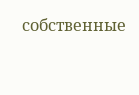собственные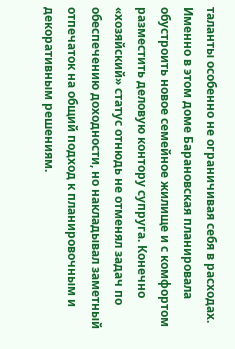таланты особенно не ограничивая себя в расходах. Именно в этом доме Барановская планировала обустроить новое семейное жилище и с комфортом разместить деловую контору супруга. Конечно «хозяйский» статус отнюдь не отменял задач по обеспечению доходности, но накладывал заметный отпечаток на общий подход к планировочным и декоративным решениям.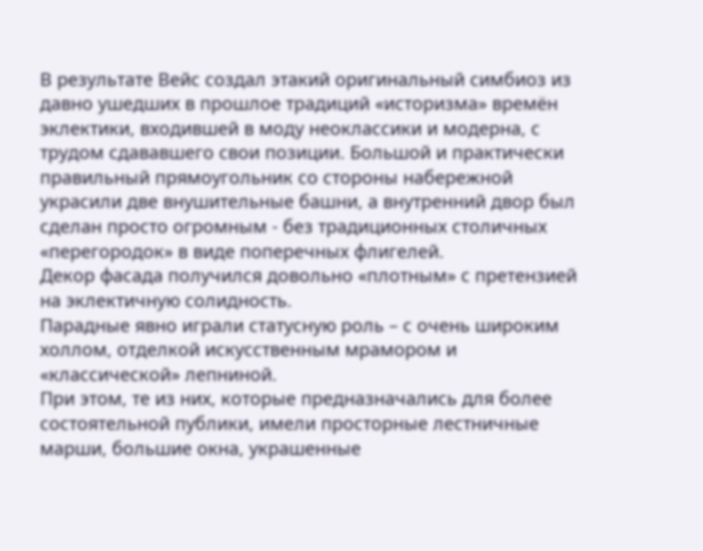В результате Вейс создал этакий оригинальный симбиоз из давно ушедших в прошлое традиций «историзма» времён эклектики, входившей в моду неоклассики и модерна, с трудом сдававшего свои позиции. Большой и практически правильный прямоугольник со стороны набережной украсили две внушительные башни, а внутренний двор был сделан просто огромным - без традиционных столичных «перегородок» в виде поперечных флигелей.
Декор фасада получился довольно «плотным» с претензией на эклектичную солидность.
Парадные явно играли статусную роль – с очень широким холлом, отделкой искусственным мрамором и «классической» лепниной.
При этом, те из них, которые предназначались для более состоятельной публики, имели просторные лестничные марши, большие окна, украшенные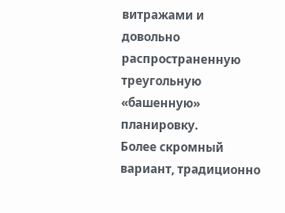витражами и довольно распространенную треугольную «башенную» планировку.
Более скромный вариант, традиционно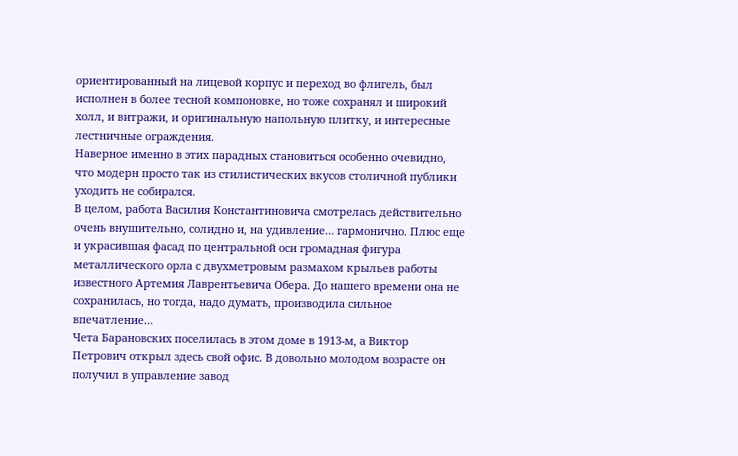ориентированный на лицевой корпус и переход во флигель, был исполнен в более тесной компоновке, но тоже сохранял и широкий холл, и витражи, и оригинальную напольную плитку, и интересные лестничные ограждения.
Наверное именно в этих парадных становиться особенно очевидно, что модерн просто так из стилистических вкусов столичной публики уходить не собирался.
В целом, работа Василия Константиновича смотрелась действительно очень внушительно, солидно и, на удивление… гармонично. Плюс еще и украсившая фасад по центральной оси громадная фигура металлического орла с двухметровым размахом крыльев работы известного Артемия Лаврентьевича Обера. До нашего времени она не сохранилась, но тогда, надо думать, производила сильное впечатление…
Чета Барановских поселилась в этом доме в 1913-м, а Виктор Петрович открыл здесь свой офис. В довольно молодом возрасте он получил в управление завод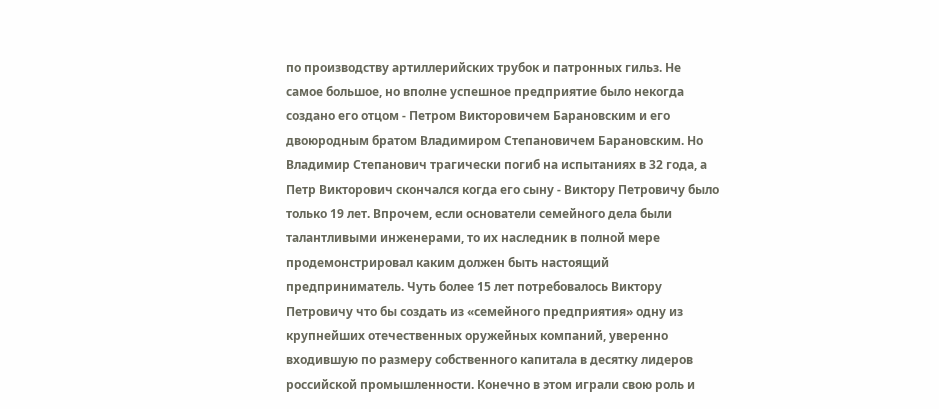по производству артиллерийских трубок и патронных гильз. Не самое большое, но вполне успешное предприятие было некогда создано его отцом - Петром Викторовичем Барановским и его двоюродным братом Владимиром Степановичем Барановским. Но Владимир Степанович трагически погиб на испытаниях в 32 года, а Петр Викторович скончался когда его сыну - Виктору Петровичу было только 19 лет. Впрочем, если основатели семейного дела были талантливыми инженерами, то их наследник в полной мере продемонстрировал каким должен быть настоящий предприниматель. Чуть более 15 лет потребовалось Виктору Петровичу что бы создать из «семейного предприятия» одну из крупнейших отечественных оружейных компаний, уверенно входившую по размеру собственного капитала в десятку лидеров российской промышленности. Конечно в этом играли свою роль и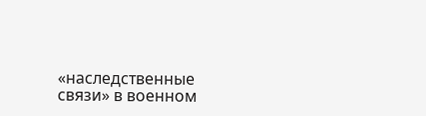«наследственные связи» в военном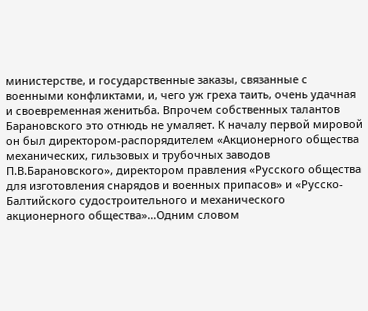министерстве, и государственные заказы, связанные с военными конфликтами, и, чего уж греха таить, очень удачная и своевременная женитьба. Впрочем собственных талантов Барановского это отнюдь не умаляет. К началу первой мировой он был директором-распорядителем «Акционерного общества механических, гильзовых и трубочных заводов П.В.Барановского», директором правления «Русского общества для изготовления снарядов и военных припасов» и «Русско-Балтийского судостроительного и механического акционерного общества»…Одним словом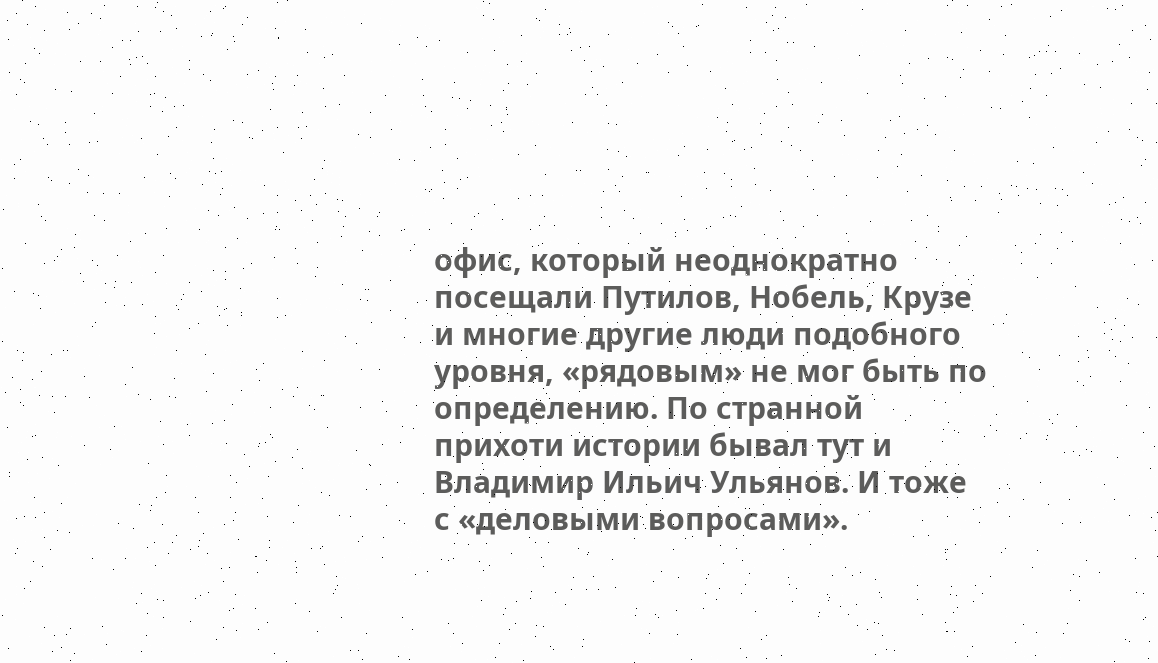офис, который неоднократно посещали Путилов, Нобель, Крузе и многие другие люди подобного уровня, «рядовым» не мог быть по определению. По странной прихоти истории бывал тут и Владимир Ильич Ульянов. И тоже с «деловыми вопросами».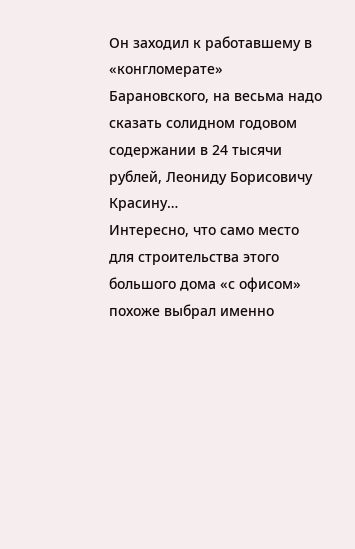Он заходил к работавшему в «конгломерате» Барановского, на весьма надо сказать солидном годовом содержании в 24 тысячи рублей, Леониду Борисовичу Красину…
Интересно, что само место для строительства этого большого дома «с офисом» похоже выбрал именно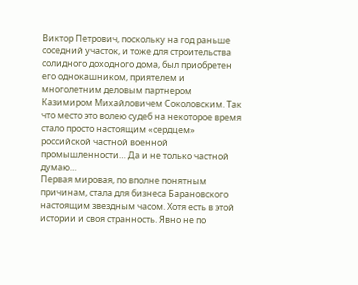Виктор Петрович, поскольку на год раньше соседний участок, и тоже для строительства солидного доходного дома, был приобретен его однокашником, приятелем и многолетним деловым партнером Казимиром Михайловичем Соколовским. Так что место это волею судеб на некоторое время стало просто настоящим «сердцем» российской частной военной промышленности… Да и не только частной думаю…
Первая мировая, по вполне понятным причинам, стала для бизнеса Барановского настоящим звездным часом. Хотя есть в этой истории и своя странность. Явно не по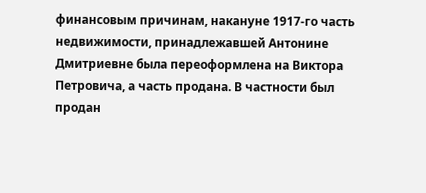финансовым причинам, накануне 1917-го часть недвижимости, принадлежавшей Антонине Дмитриевне была переоформлена на Виктора Петровича, а часть продана. В частности был продан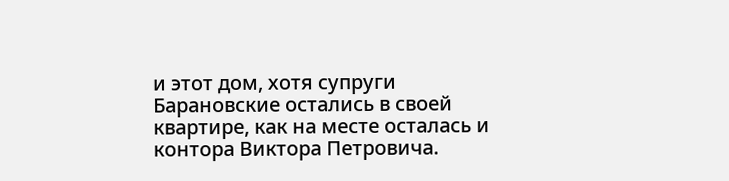и этот дом, хотя супруги Барановские остались в своей квартире, как на месте осталась и контора Виктора Петровича.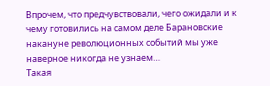Впрочем, что предчувствовали, чего ожидали и к чему готовились на самом деле Барановские накануне революционных событий мы уже наверное никогда не узнаем…
Такая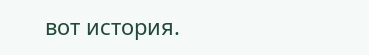вот история.